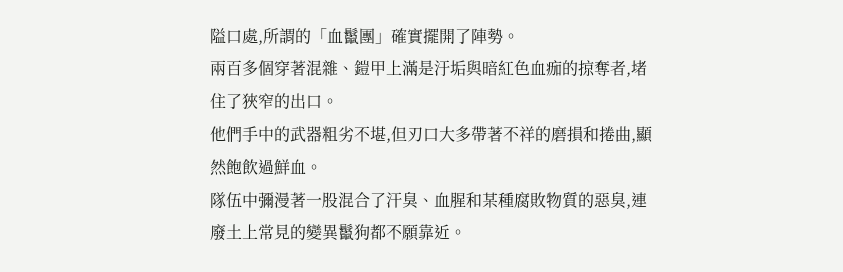隘口處,所謂的「血鬣團」確實擺開了陣勢。
兩百多個穿著混雜、鎧甲上滿是汙垢與暗紅色血痂的掠奪者,堵住了狹窄的出口。
他們手中的武器粗劣不堪,但刃口大多帶著不祥的磨損和捲曲,顯然飽飲過鮮血。
隊伍中彌漫著一股混合了汗臭、血腥和某種腐敗物質的惡臭,連廢土上常見的變異鬣狗都不願靠近。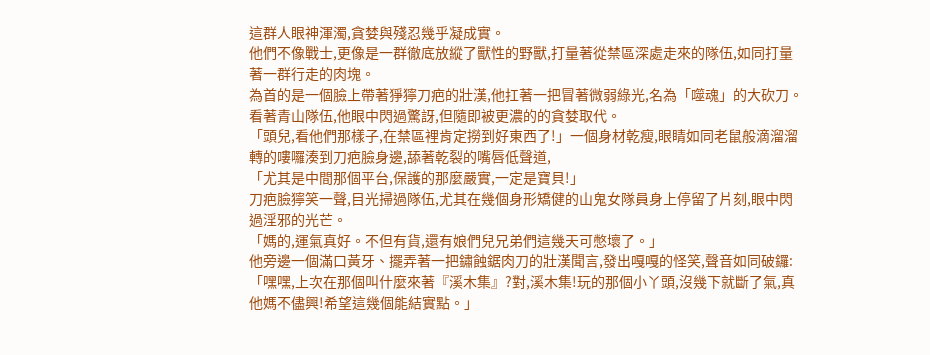這群人眼神渾濁,貪婪與殘忍幾乎凝成實。
他們不像戰士,更像是一群徹底放縱了獸性的野獸,打量著從禁區深處走來的隊伍,如同打量著一群行走的肉塊。
為首的是一個臉上帶著猙獰刀疤的壯漢,他扛著一把冒著微弱綠光,名為「噬魂」的大砍刀。
看著青山隊伍,他眼中閃過驚訝,但隨即被更濃的的貪婪取代。
「頭兒,看他們那樣子,在禁區裡肯定撈到好東西了!」一個身材乾瘦,眼睛如同老鼠般滴溜溜轉的嘍囉湊到刀疤臉身邊,舔著乾裂的嘴唇低聲道,
「尤其是中間那個平台,保護的那麼嚴實,一定是寶貝!」
刀疤臉獰笑一聲,目光掃過隊伍,尤其在幾個身形矯健的山鬼女隊員身上停留了片刻,眼中閃過淫邪的光芒。
「媽的,運氣真好。不但有貨,還有娘們兒兄弟們這幾天可憋壞了。」
他旁邊一個滿口黃牙、擺弄著一把鏽蝕鋸肉刀的壯漢聞言,發出嘎嘎的怪笑,聲音如同破鑼:
「嘿嘿,上次在那個叫什麼來著『溪木集』?對,溪木集!玩的那個小丫頭,沒幾下就斷了氣,真他媽不儘興!希望這幾個能結實點。」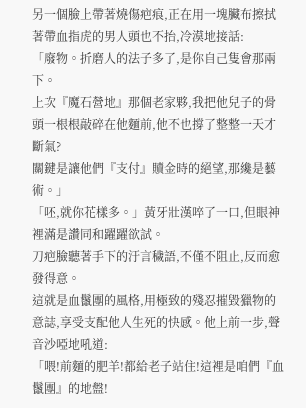另一個臉上帶著燒傷疤痕,正在用一塊臟布擦拭著帶血指虎的男人頭也不抬,冷漠地接話:
「廢物。折磨人的法子多了,是你自己隻會那兩下。
上次『魔石營地』那個老家夥,我把他兒子的骨頭一根根敲碎在他麵前,他不也撐了整整一天才斷氣?
關鍵是讓他們『支付』贖金時的絕望,那纔是藝術。」
「呸,就你花樣多。」黃牙壯漢啐了一口,但眼神裡滿是讚同和躍躍欲試。
刀疤臉聽著手下的汙言穢語,不僅不阻止,反而愈發得意。
這就是血鬣團的風格,用極致的殘忍摧毀獵物的意誌,享受支配他人生死的快感。他上前一步,聲音沙啞地吼道:
「喂!前麵的肥羊!都給老子站住!這裡是咱們『血鬣團』的地盤!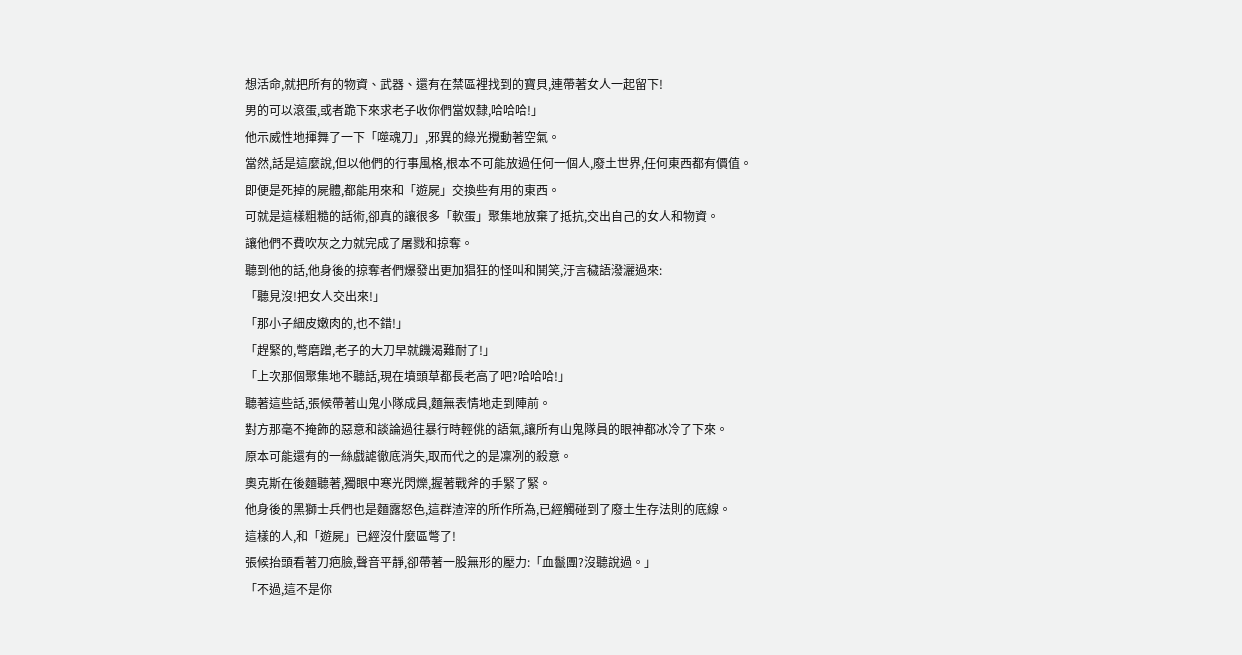想活命,就把所有的物資、武器、還有在禁區裡找到的寶貝,連帶著女人一起留下!
男的可以滾蛋,或者跪下來求老子收你們當奴隸,哈哈哈!」
他示威性地揮舞了一下「噬魂刀」,邪異的綠光攪動著空氣。
當然,話是這麼說,但以他們的行事風格,根本不可能放過任何一個人,廢土世界,任何東西都有價值。
即便是死掉的屍體,都能用來和「遊屍」交換些有用的東西。
可就是這樣粗糙的話術,卻真的讓很多「軟蛋」聚集地放棄了抵抗,交出自己的女人和物資。
讓他們不費吹灰之力就完成了屠戮和掠奪。
聽到他的話,他身後的掠奪者們爆發出更加猖狂的怪叫和鬨笑,汙言穢語潑灑過來:
「聽見沒!把女人交出來!」
「那小子細皮嫩肉的,也不錯!」
「趕緊的,彆磨蹭,老子的大刀早就饑渴難耐了!」
「上次那個聚集地不聽話,現在墳頭草都長老高了吧?哈哈哈!」
聽著這些話,張候帶著山鬼小隊成員,麵無表情地走到陣前。
對方那毫不掩飾的惡意和談論過往暴行時輕佻的語氣,讓所有山鬼隊員的眼神都冰冷了下來。
原本可能還有的一絲戲謔徹底消失,取而代之的是凜冽的殺意。
奧克斯在後麵聽著,獨眼中寒光閃爍,握著戰斧的手緊了緊。
他身後的黑獅士兵們也是麵露怒色,這群渣滓的所作所為,已經觸碰到了廢土生存法則的底線。
這樣的人,和「遊屍」已經沒什麼區彆了!
張候抬頭看著刀疤臉,聲音平靜,卻帶著一股無形的壓力:「血鬣團?沒聽說過。」
「不過,這不是你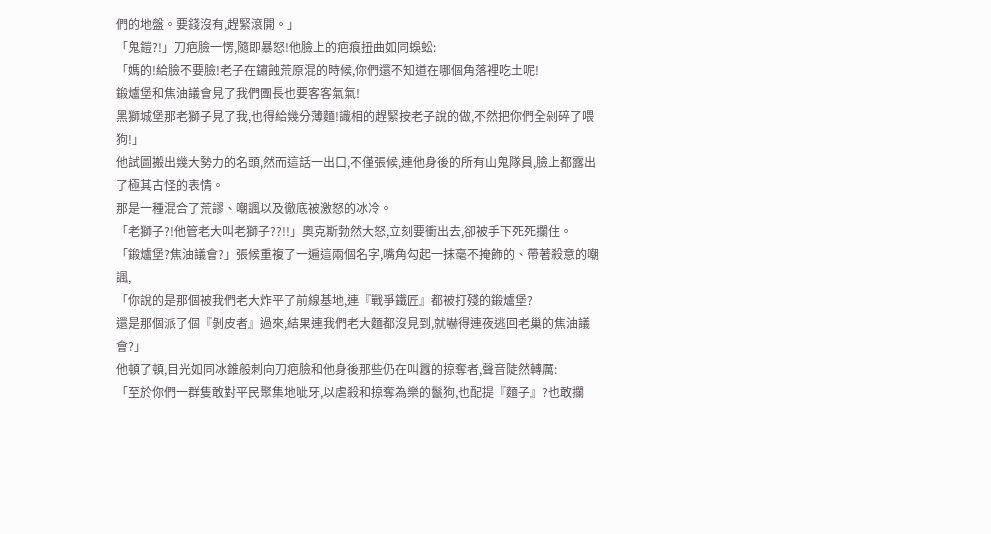們的地盤。要錢沒有,趕緊滾開。」
「鬼鎧?!」刀疤臉一愣,隨即暴怒!他臉上的疤痕扭曲如同蜈蚣:
「媽的!給臉不要臉!老子在鏽蝕荒原混的時候,你們還不知道在哪個角落裡吃土呢!
鍛爐堡和焦油議會見了我們團長也要客客氣氣!
黑獅城堡那老獅子見了我,也得給幾分薄麵!識相的趕緊按老子說的做,不然把你們全剁碎了喂狗!」
他試圖搬出幾大勢力的名頭,然而這話一出口,不僅張候,連他身後的所有山鬼隊員,臉上都露出了極其古怪的表情。
那是一種混合了荒謬、嘲諷以及徹底被激怒的冰冷。
「老獅子?!他管老大叫老獅子??!!」奧克斯勃然大怒,立刻要衝出去,卻被手下死死攔住。
「鍛爐堡?焦油議會?」張候重複了一遍這兩個名字,嘴角勾起一抹毫不掩飾的、帶著殺意的嘲諷,
「你說的是那個被我們老大炸平了前線基地,連『戰爭鐵匠』都被打殘的鍛爐堡?
還是那個派了個『剝皮者』過來,結果連我們老大麵都沒見到,就嚇得連夜逃回老巢的焦油議會?」
他頓了頓,目光如同冰錐般刺向刀疤臉和他身後那些仍在叫囂的掠奪者,聲音陡然轉厲:
「至於你們一群隻敢對平民聚集地呲牙,以虐殺和掠奪為樂的鬣狗,也配提『麵子』?也敢攔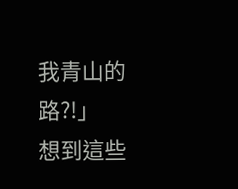我青山的路?!」
想到這些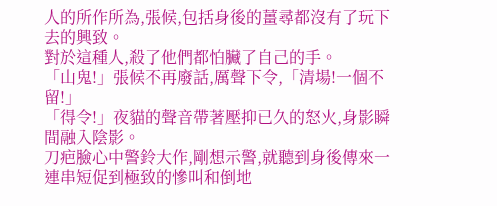人的所作所為,張候,包括身後的薑尋都沒有了玩下去的興致。
對於這種人,殺了他們都怕臟了自己的手。
「山鬼!」張候不再廢話,厲聲下令,「清場!一個不留!」
「得令!」夜貓的聲音帶著壓抑已久的怒火,身影瞬間融入陰影。
刀疤臉心中警鈴大作,剛想示警,就聽到身後傳來一連串短促到極致的慘叫和倒地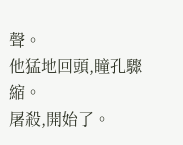聲。
他猛地回頭,瞳孔驟縮。
屠殺,開始了。